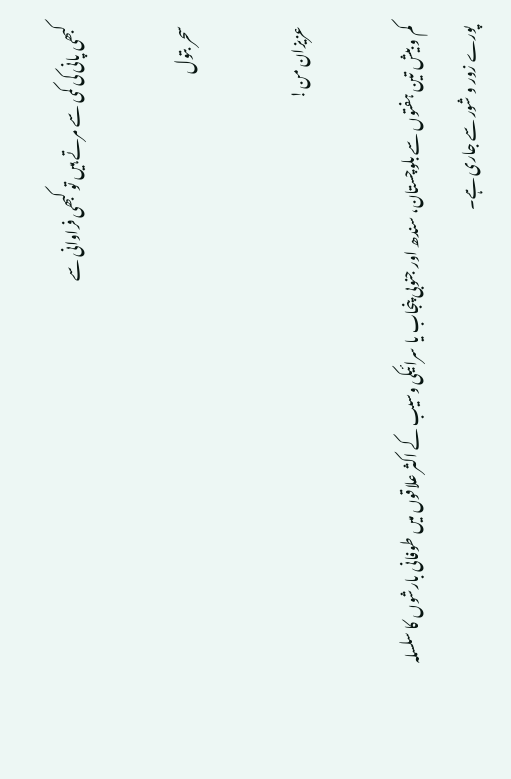کبھی پانی کی کمی سے مرتے ہیں تو کبھی فراوانی سے

سحر بتول

عزیزان من!

کم و بیش تین ہفتوں سے بلوچستان، سندھ اور جنوبی پنجاب یا سرائیکی وسیب کے اکثر علاقوں میں طوفانی بارشوں کا سلسلہ پورے زور و شور سے جاری ہے۔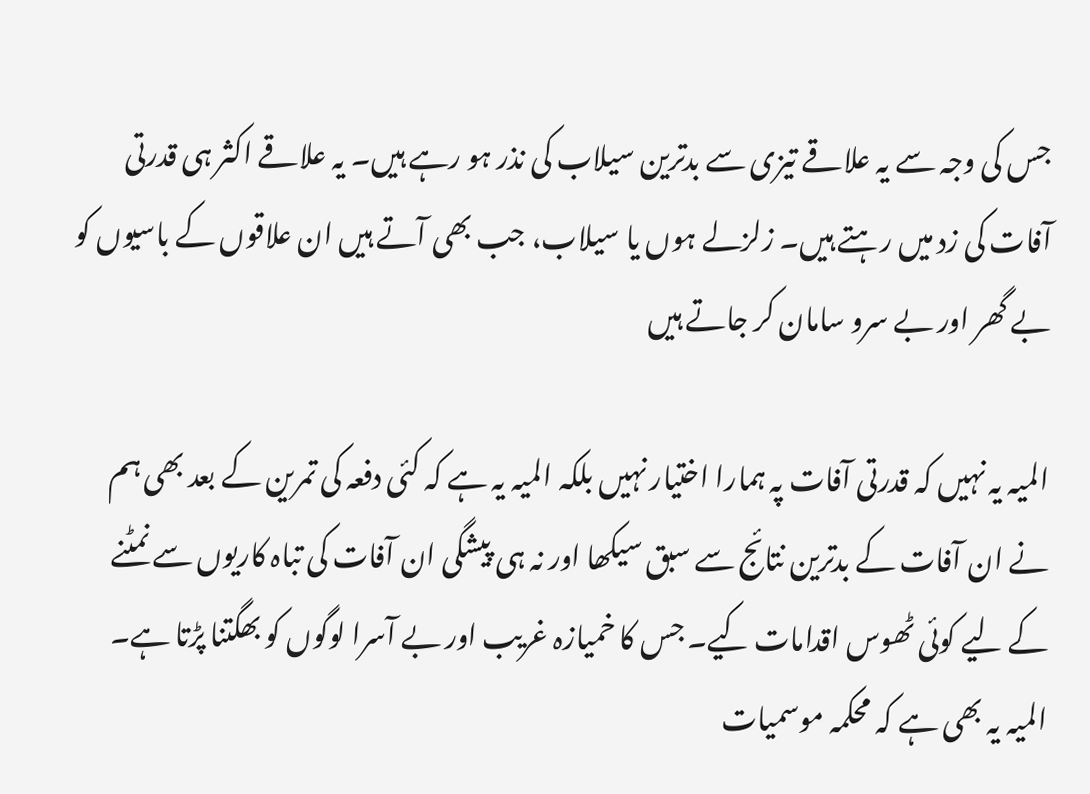جس کی وجہ سے یہ علاقے تیزی سے بدترین سیلاب کی نذر ہو رہے ہیں۔ یہ علاقے اکثر ہی قدرتی آفات کی زد میں رہتے ہیں۔ زلزلے ہوں یا سیلاب، جب بھی آتے ہیں ان علاقوں کے باسیوں کو بے گھر اور بے سرو سامان کر جاتے ہیں

المیہ یہ نہیں کہ قدرتی آفات پہ ہمارا اختیار نہیں بلکہ المیہ یہ ہے کہ کئی دفعہ کی تمرین کے بعد بھی ہم نے ان آفات کے بدترین نتائج سے سبق سیکھا اور نہ ہی پیشگی ان آفات کی تباہ کاریوں سے نمٹنے کے لیے کوئی ٹھوس اقدامات کیے۔ جس کا خمیازہ غریب اور بے آسرا لوگوں کو بھگتنا پڑتا ہے۔ المیہ یہ بھی ہے کہ محکمہ موسمیات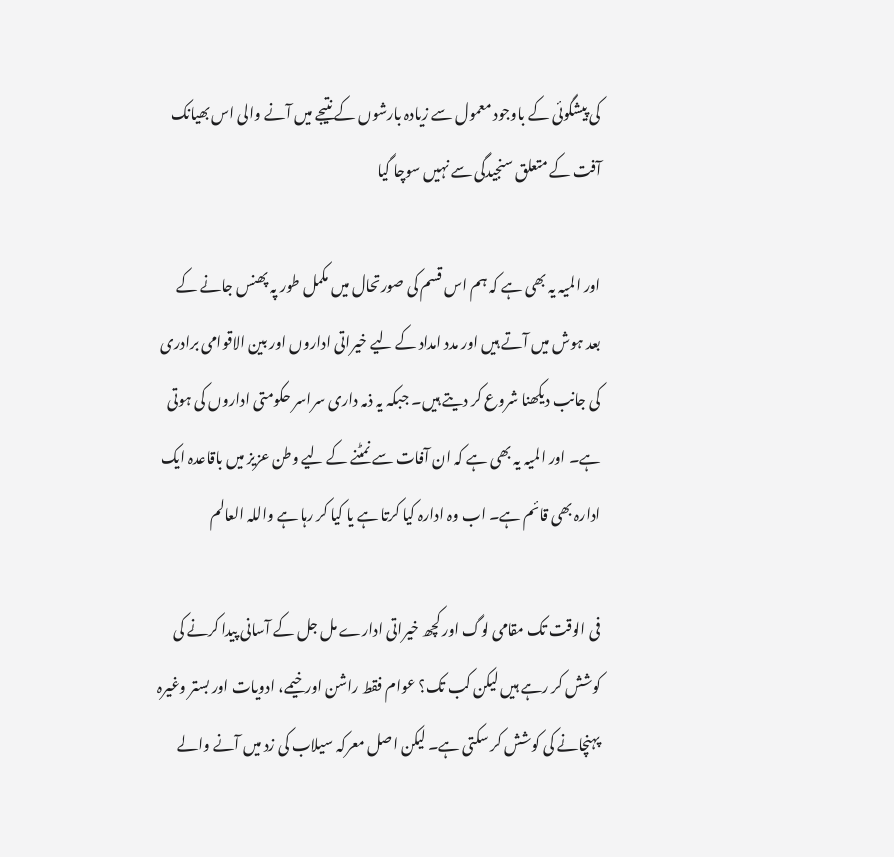کی پیشگوئی کے باوجود معمول سے زیادہ بارشوں کے نتیجے میں آنے والی اس بھیانک آفت کے متعلق سنجیدگی سے نہیں سوچا گیا

اور المیہ یہ بھی ہے کہ ہم اس قسم کی صورتحال میں مکمل طور پہ پھنس جانے کے بعد ہوش میں آتے ہیں اور مدد امداد کے لیے خیراتی اداروں اور بین الاقوامی برادری کی جانب دیکھنا شروع کر دیتے ہیں۔ جبکہ یہ ذمہ داری سراسر حکومتی اداروں کی ہوتی ہے۔ اور المیہ یہ بھی ہے کہ ان آفات سے نمٹنے کے لیے وطن عزیز میں باقاعدہ ایک ادارہ بھی قائم ہے۔ اب وہ ادارہ کیا کرتا ہے یا کیا کر رہا ہے واللہ العالم

فی الوقت تک مقامی لوگ اور کچھ خیراتی ادارے مل جل کے آسانی پیدا کرنے کی کوشش کر رہے ہیں لیکن کب تک؟ عوام فقط راشن اور خیمے، ادویات اور بستر وغیرہ پہنچانے کی کوشش کر سکتی ہے۔ لیکن اصل معرکہ سیلاب کی زد میں آنے والے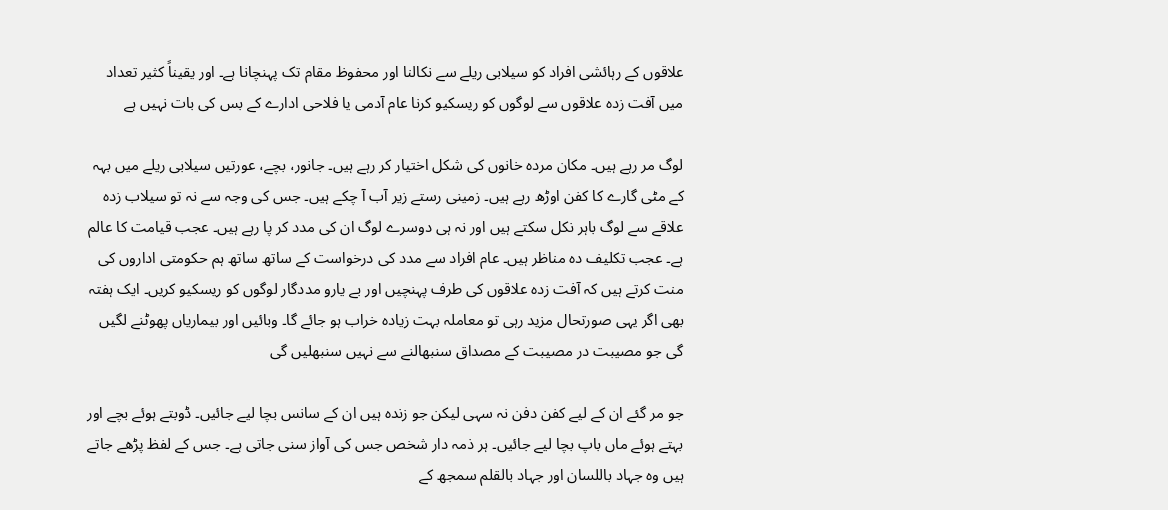علاقوں کے رہائشی افراد کو سیلابی ریلے سے نکالنا اور محفوظ مقام تک پہنچانا ہے۔ اور یقیناً کثیر تعداد میں آفت زدہ علاقوں سے لوگوں کو ریسکیو کرنا عام آدمی یا فلاحی ادارے کے بس کی بات نہیں ہے

لوگ مر رہے ہیں۔ مکان مردہ خانوں کی شکل اختیار کر رہے ہیں۔ جانور، بچے، عورتیں سیلابی ریلے میں بہہ کے مٹی گارے کا کفن اوڑھ رہے ہیں۔ زمینی رستے زیر آب آ چکے ہیں۔ جس کی وجہ سے نہ تو سیلاب زدہ علاقے سے لوگ باہر نکل سکتے ہیں اور نہ ہی دوسرے لوگ ان کی مدد کر پا رہے ہیں۔ عجب قیامت کا عالم ہے۔ عجب تکلیف دہ مناظر ہیں۔ عام افراد سے مدد کی درخواست کے ساتھ ساتھ ہم حکومتی اداروں کی منت کرتے ہیں کہ آفت زدہ علاقوں کی طرف پہنچیں اور بے یارو مددگار لوگوں کو ریسکیو کریں۔ ایک ہفتہ بھی اگر یہی صورتحال مزید رہی تو معاملہ بہت زیادہ خراب ہو جائے گا۔ وبائیں اور بیماریاں پھوٹنے لگیں گی جو مصیبت در مصیبت کے مصداق سنبھالنے سے نہیں سنبھلیں گی

جو مر گئے ان کے لیے کفن دفن نہ سہی لیکن جو زندہ ہیں ان کے سانس بچا لیے جائیں۔ ڈوبتے ہوئے بچے اور بہتے ہوئے ماں باپ بچا لیے جائیں۔ ہر ذمہ دار شخص جس کی آواز سنی جاتی ہے۔ جس کے لفظ پڑھے جاتے ہیں وہ جہاد باللسان اور جہاد بالقلم سمجھ کے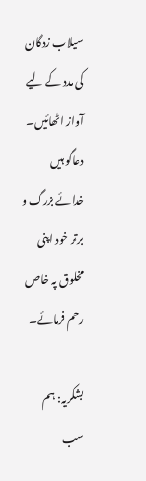سیلاب زدگان کی مدد کے لیے آواز اٹھائیں۔ دعاگو ہیں خدائے بزرگ و برتر خود اپنی مخلوق پہ خاص رحم فرمائے۔

بشکریہ: ہم سب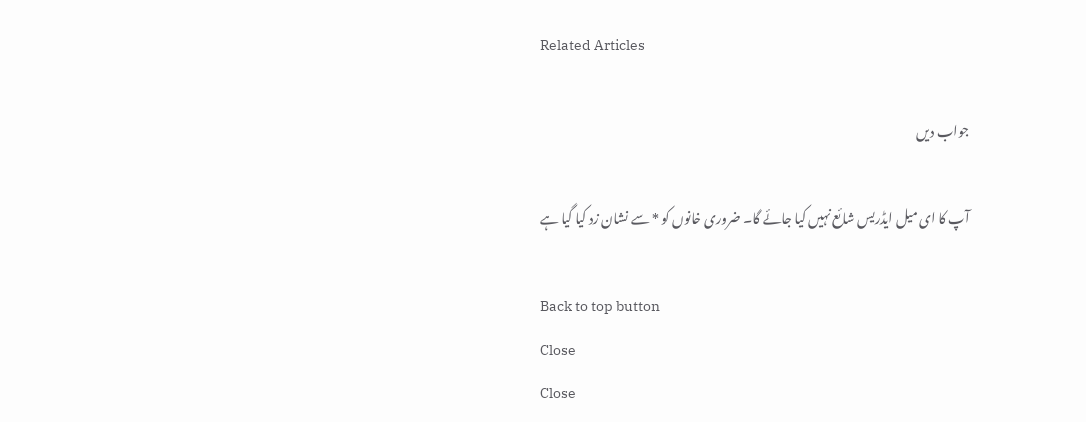Related Articles

جواب دیں

آپ کا ای میل ایڈریس شائع نہیں کیا جائے گا۔ ضروری خانوں کو * سے نشان زد کیا گیا ہے

Back to top button
Close
Close